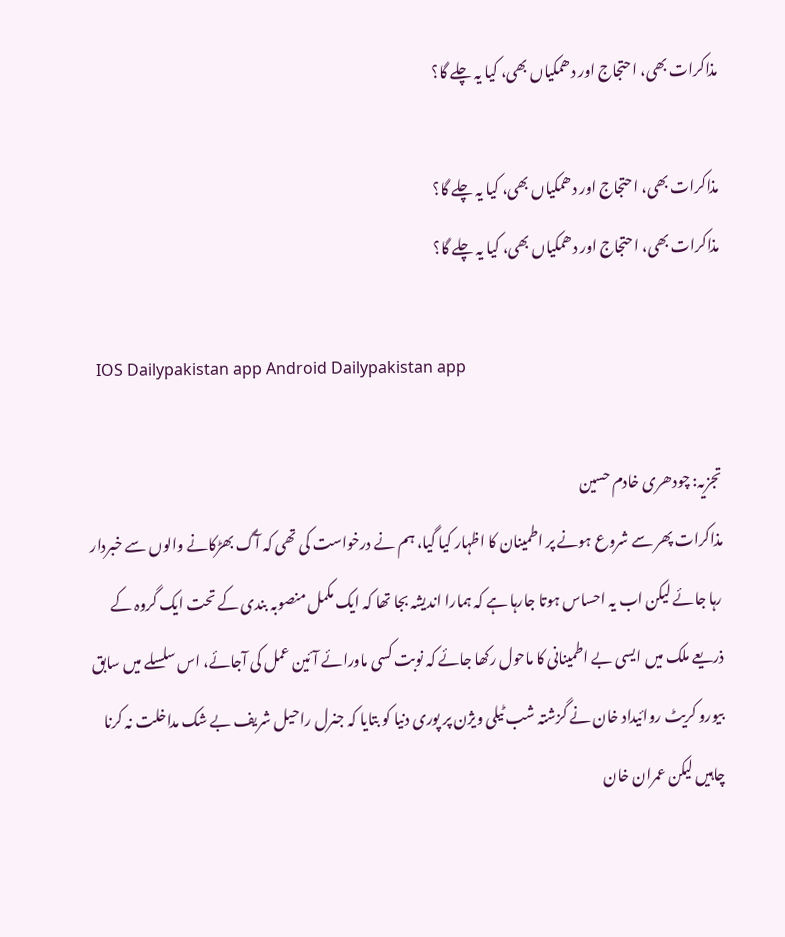مذاکرات بھی، احتجاج اور دھمکیاں بھی، کیا یہ چلے گا؟

مذاکرات بھی، احتجاج اور دھمکیاں بھی، کیا یہ چلے گا؟
مذاکرات بھی، احتجاج اور دھمکیاں بھی، کیا یہ چلے گا؟

  IOS Dailypakistan app Android Dailypakistan app

تجزیہ: چودھری خادم حسین
مذاکرات پھر سے شروع ہونے پر اطمینان کا اظہار کیا گیا، ہم نے درخواست کی تھی کہ آگ بھڑکانے والوں سے خبردار رہا جائے لیکن اب یہ احساس ہوتا جارہا ہے کہ ہمارا اندیشہ بجا تھا کہ ایک مکمل منصوبہ بندی کے تحت ایک گروہ کے ذریعے ملک میں ایسی بے اطمینانی کا ماحول رکھا جائے کہ نوبت کسی ماورائے آئین عمل کی آجائے، اس سلسلے میں سابق بیورو کریٹ روائیداد خان نے گزشتہ شب ٹیلی ویژن پر پوری دنیا کو بتایا کہ جنرل راحیل شریف بے شک مداخلت نہ کرنا چاہیں لیکن عمران خان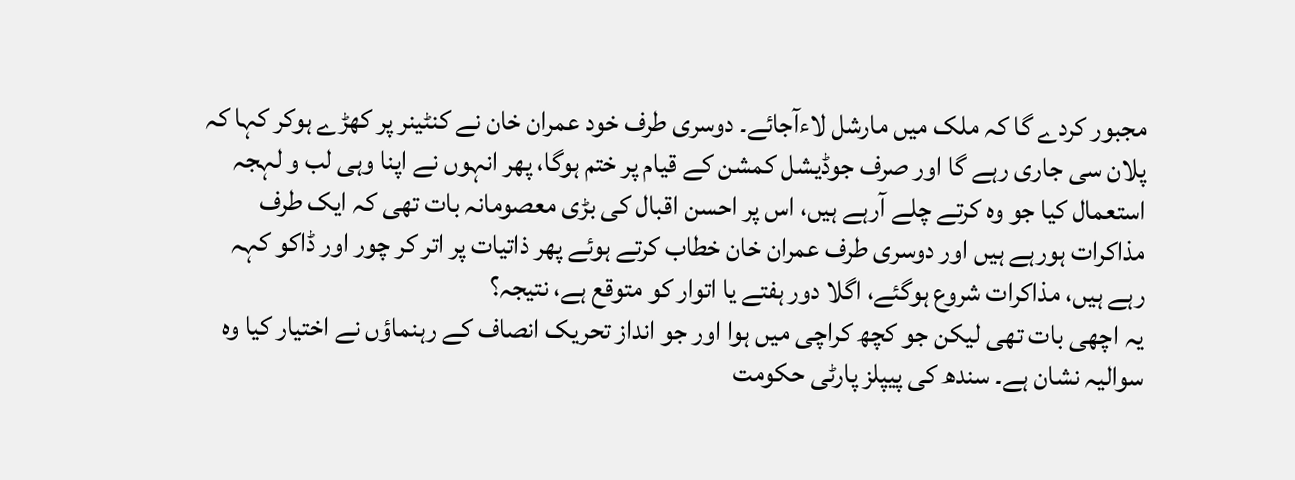مجبور کردے گا کہ ملک میں مارشل لاءآجائے۔ دوسری طرف خود عمران خان نے کنٹینر پر کھڑے ہوکر کہا کہ پلان سی جاری رہے گا اور صرف جوڈیشل کمشن کے قیام پر ختم ہوگا، پھر انہوں نے اپنا وہی لب و لہجہ استعمال کیا جو وہ کرتے چلے آرہے ہیں، اس پر احسن اقبال کی بڑی معصومانہ بات تھی کہ ایک طرف مذاکرات ہورہے ہیں اور دوسری طرف عمران خان خطاب کرتے ہوئے پھر ذاتیات پر اتر کر چور اور ڈاکو کہہ رہے ہیں، مذاکرات شروع ہوگئے، اگلا دور ہفتے یا اتوار کو متوقع ہے، نتیجہ؟
یہ اچھی بات تھی لیکن جو کچھ کراچی میں ہوا اور جو انداز تحریک انصاف کے رہنماؤں نے اختیار کیا وہ سوالیہ نشان ہے۔ سندھ کی پیپلز پارٹی حکومت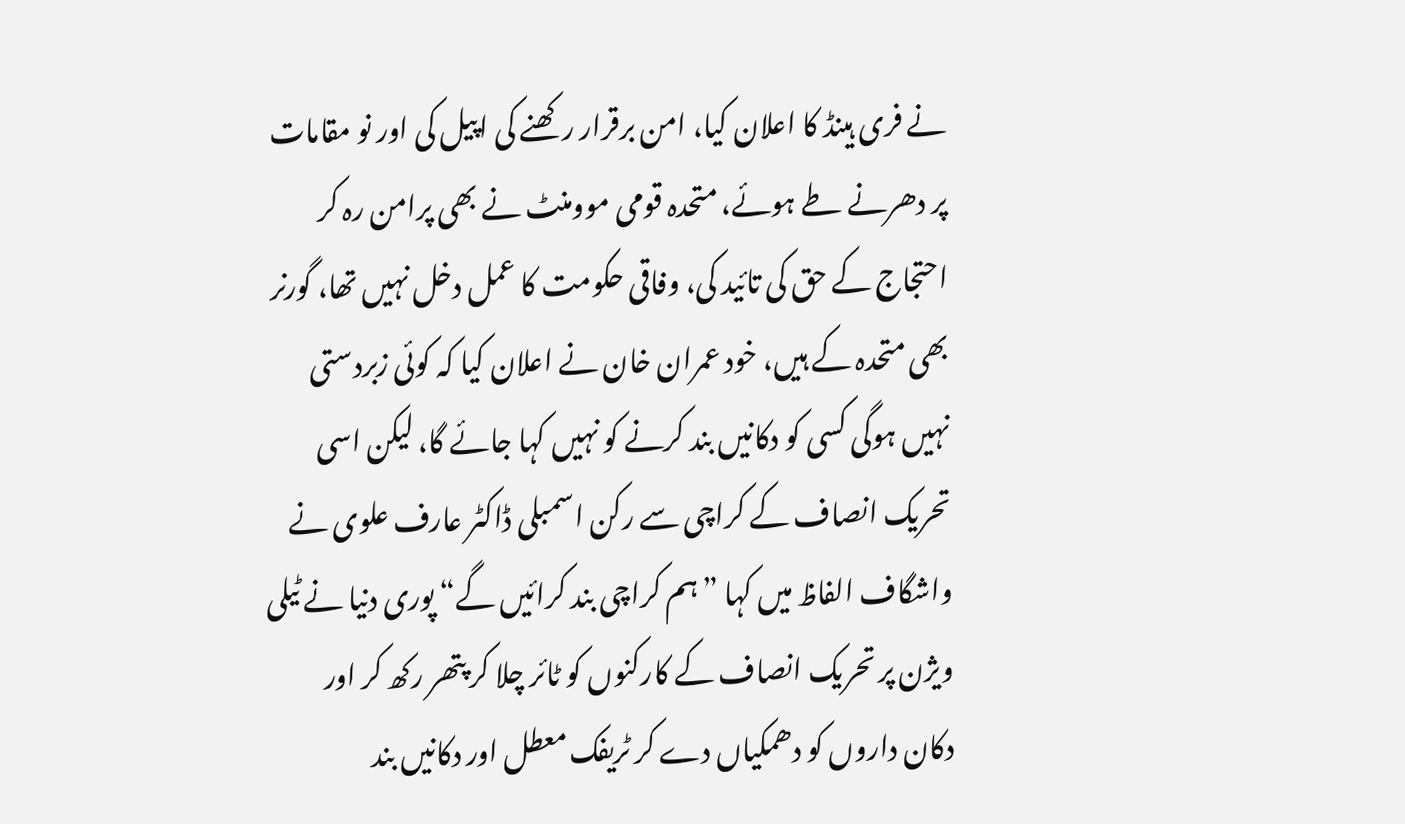نے فری ہینڈ کا اعلان کیا، امن برقرار رکھنے کی اپیل کی اور نو مقامات پر دھرنے طے ہوئے، متحدہ قومی موومنٹ نے بھی پرامن رہ کر احتجاج کے حق کی تائید کی، وفاقی حکومت کا عمل دخل نہیں تھا، گورنر بھی متحدہ کے ہیں، خود عمران خان نے اعلان کیا کہ کوئی زبردستی نہیں ہوگی کسی کو دکانیں بند کرنے کو نہیں کہا جائے گا، لیکن اسی تحریک انصاف کے کراچی سے رکن اسمبلی ڈاکٹر عارف علوی نے واشگاف الفاظ میں کہا ”ہم کراچی بند کرائیں گے“ پوری دنیا نے ٹیلی ویژن پر تحریک انصاف کے کارکنوں کو ٹائر چلا کر پتھر رکھ کر اور دکان داروں کو دھمکیاں دے کر ٹریفک معطل اور دکانیں بند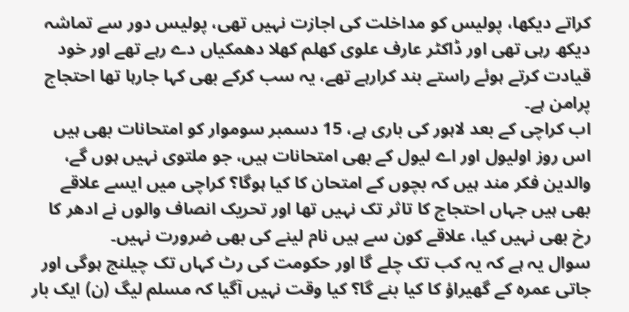کراتے دیکھا، پولیس کو مداخلت کی اجازت نہیں تھی، پولیس دور سے تماشہ دیکھ رہی تھی اور ڈاکٹر عارف علوی کھلم کھلا دھمکیاں دے رہے تھے اور خود قیادت کرتے ہوئے راستے بند کرارہے تھے، یہ سب کرکے بھی کہا جارہا تھا احتجاج پرامن ہے۔
اب کراچی کے بعد لاہور کی باری ہے، 15 دسمبر سوموار کو امتحانات بھی ہیں اس روز اولیول اور اے لیول کے بھی امتحانات ہیں، جو ملتوی نہیں ہوں گے، والدین فکر مند ہیں کہ بچوں کے امتحان کا کیا ہوگا؟ کراچی میں ایسے علاقے بھی ہیں جہاں احتجاج کا تاثر تک نہیں تھا اور تحریک انصاف والوں نے ادھر کا رخ بھی نہیں کیا، علاقے کون سے ہیں نام لینے کی بھی ضرورت نہیں۔
سوال یہ ہے کہ یہ کب تک چلے گا اور حکومت کی رٹ کہاں تک چیلنج ہوگی اور جاتی عمرہ کے گھیراؤ کا کیا بنے گا؟ کیا وقت نہیں آگیا کہ مسلم لیگ (ن) ایک بار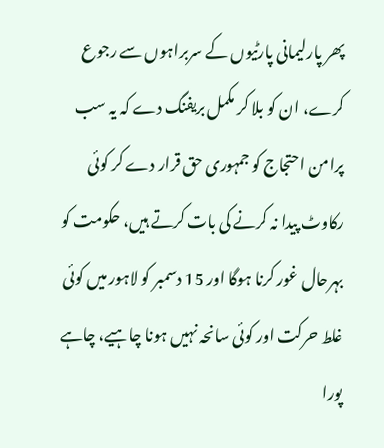پھر پارلیمانی پارٹیوں کے سربراہوں سے رجوع کرے، ان کو بلا کر مکمل بریفنگ دے کہ یہ سب پرامن احتجاج کو جمہوری حق قرار دے کر کوئی رکاوٹ پیدا نہ کرنے کی بات کرتے ہیں، حکومت کو بہرحال غور کرنا ہوگا اور 15 دسمبر کو لاہور میں کوئی غلط حرکت اور کوئی سانحہ نہیں ہونا چاہیے، چاہے پورا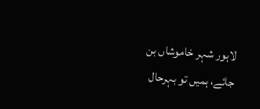لاہور شہر خاموشاں بن جائے، ہمیں تو بہرحال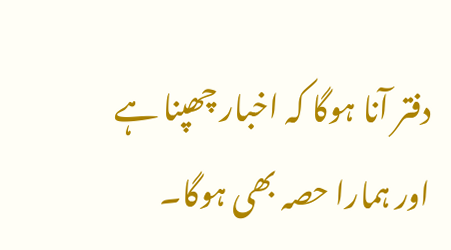دفتر آنا ہوگا کہ اخبار چھپنا ہے اور ہمارا حصہ بھی ہوگا۔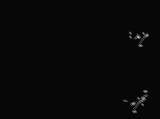مزید :

تجزیہ -